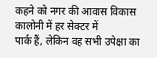कहने को नगर की आवास विकास कालोनी में हर सेक्टर में
पार्क हैं, लेकिन वह सभी उपेक्षा का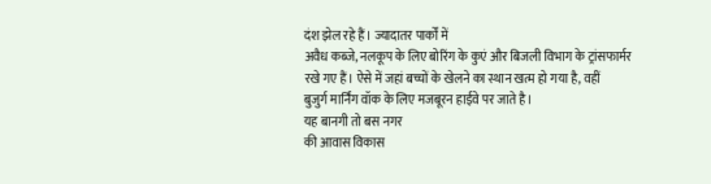दंश झेल रहे हैं। ज्यादातर पार्कों में
अवैध कब्जे, नलकूप के लिए बोरिंग के कुएं और बिजली विभाग के ट्रांसफार्मर
रखे गए हैं। ऐसे में जहां बच्चों के खेलने का स्थान खत्म हो गया है, वहीं
बुजुर्ग मार्निंग वॉक के लिए मजबूरन हाईवे पर जाते है।
यह बानगी तो बस नगर
की आवास विकास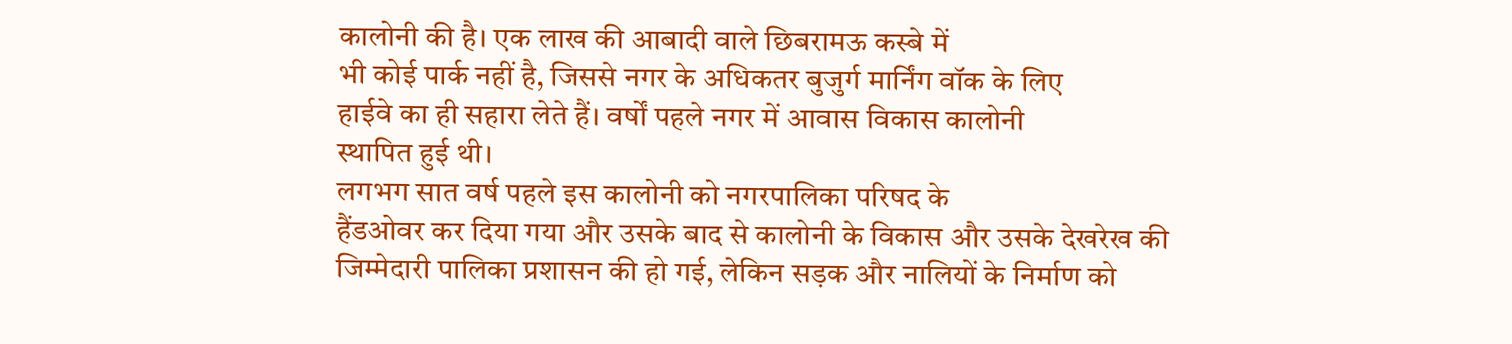कालोनी की है। एक लाख की आबादी वाले छिबरामऊ कस्बे में
भी कोई पार्क नहीं है, जिससे नगर के अधिकतर बुजुर्ग मार्निंग वॉक के लिए
हाईवे का ही सहारा लेते हैं। वर्षों पहले नगर में आवास विकास कालोनी
स्थापित हुई थी।
लगभग सात वर्ष पहले इस कालोनी को नगरपालिका परिषद के
हैंडओवर कर दिया गया और उसके बाद से कालोनी के विकास और उसके देखरेख की
जिम्मेदारी पालिका प्रशासन की हो गई, लेकिन सड़क और नालियों के निर्माण को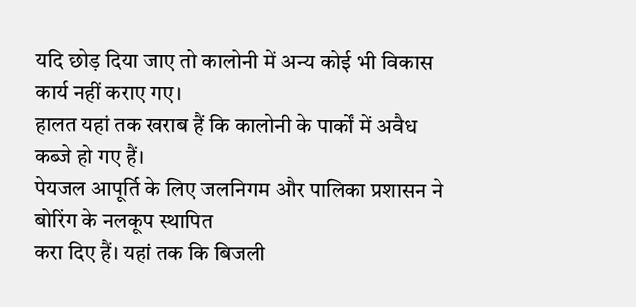यदि छोड़ दिया जाए तो कालोनी में अन्य कोई भी विकास कार्य नहीं कराए गए।
हालत यहां तक खराब हैं कि कालोनी के पार्कों में अवैध कब्जे हो गए हैं।
पेयजल आपूर्ति के लिए जलनिगम और पालिका प्रशासन ने बोरिंग के नलकूप स्थापित
करा दिए हैं। यहां तक कि बिजली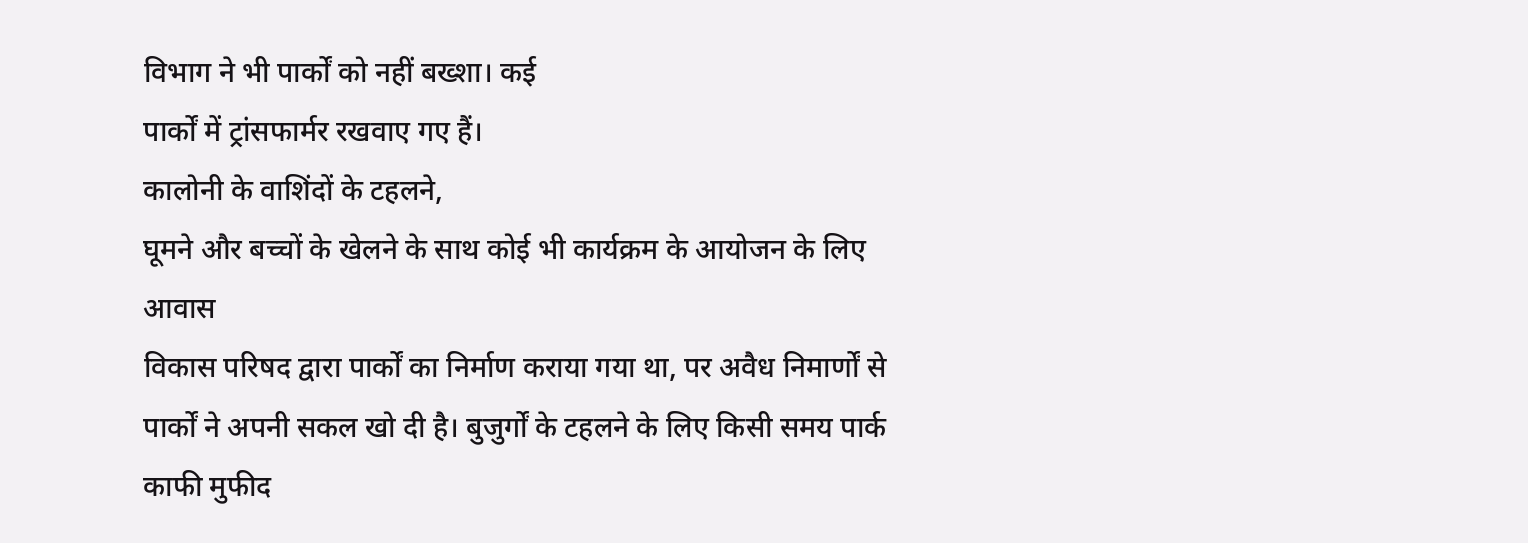विभाग ने भी पार्कों को नहीं बख्शा। कई
पार्कों में ट्रांसफार्मर रखवाए गए हैं।
कालोनी के वाशिंदों के टहलने,
घूमने और बच्चों के खेलने के साथ कोई भी कार्यक्रम के आयोजन के लिए आवास
विकास परिषद द्वारा पार्कों का निर्माण कराया गया था, पर अवैध निमार्णों से
पार्कों ने अपनी सकल खो दी है। बुजुर्गों के टहलने के लिए किसी समय पार्क
काफी मुफीद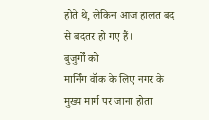होते थे, लेकिन आज हालत बद से बदतर हो गए हैं।
बुजुर्गों को
मार्निंग वॉक के लिए नगर के मुख्य मार्ग पर जाना होता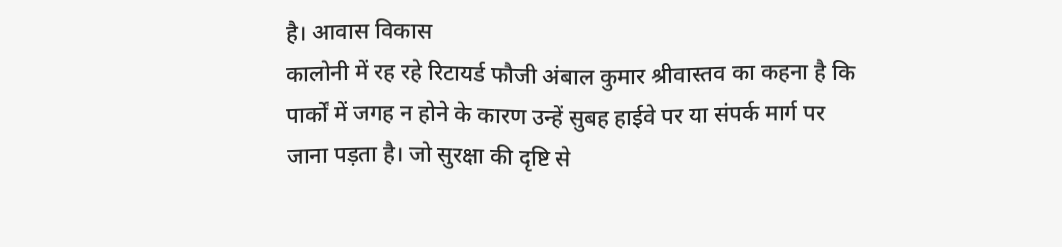है। आवास विकास
कालोनी में रह रहे रिटायर्ड फौजी अंबाल कुमार श्रीवास्तव का कहना है कि
पार्कों में जगह न होने के कारण उन्हें सुबह हाईवे पर या संपर्क मार्ग पर
जाना पड़ता है। जो सुरक्षा की दृष्टि से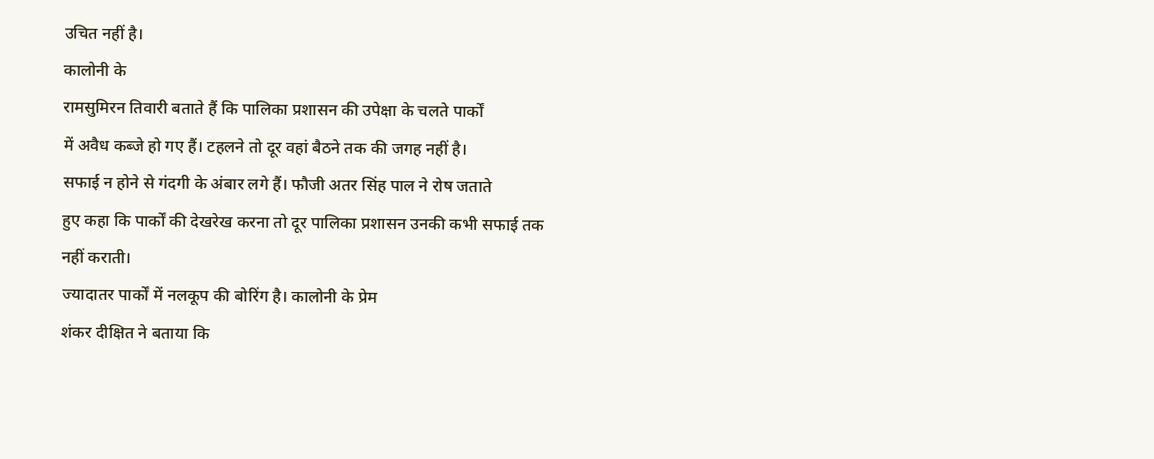उचित नहीं है।
कालोनी के
रामसुमिरन तिवारी बताते हैं कि पालिका प्रशासन की उपेक्षा के चलते पार्कों
में अवैध कब्जे हो गए हैं। टहलने तो दूर वहां बैठने तक की जगह नहीं है।
सफाई न होने से गंदगी के अंबार लगे हैं। फौजी अतर सिंह पाल ने रोष जताते
हुए कहा कि पार्कों की देखरेख करना तो दूर पालिका प्रशासन उनकी कभी सफाई तक
नहीं कराती।
ज्यादातर पार्कों में नलकूप की बोरिंग है। कालोनी के प्रेम
शंकर दीक्षित ने बताया कि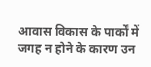आवास विकास के पार्कों में जगह न होने के कारण उन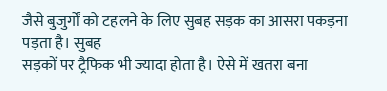जैसे बुजुर्गों को टहलने के लिए सुबह सड़क का आसरा पकड़ना पड़ता है। सुबह
सड़कों पर ट्रैफिक भी ज्यादा होता है। ऐसे में खतरा बना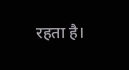रहता है।